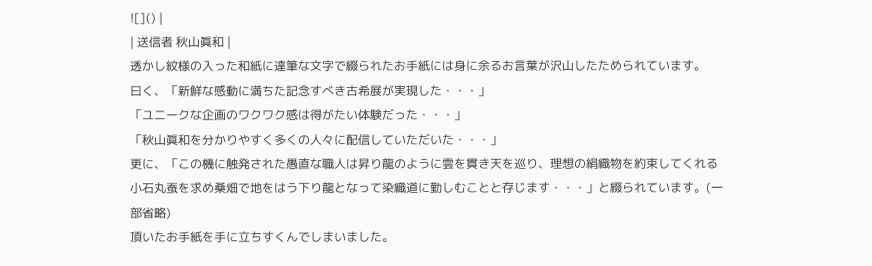![]() |
| 送信者 秋山眞和 |
透かし紋様の入った和紙に達筆な文字で綴られたお手紙には身に余るお言葉が沢山したためられています。
曰く、「新鮮な感動に満ちた記念すべき古希展が実現した・・・」
「ユニークな企画のワクワク感は得がたい体験だった・・・」
「秋山眞和を分かりやすく多くの人々に配信していただいた・・・」
更に、「この機に触発された愚直な職人は昇り龍のように雲を貫き天を巡り、理想の絹織物を約束してくれる小石丸蚕を求め桑畑で地をはう下り龍となって染織道に勤しむことと存じます・・・」と綴られています。(一部省略)
頂いたお手紙を手に立ちすくんでしまいました。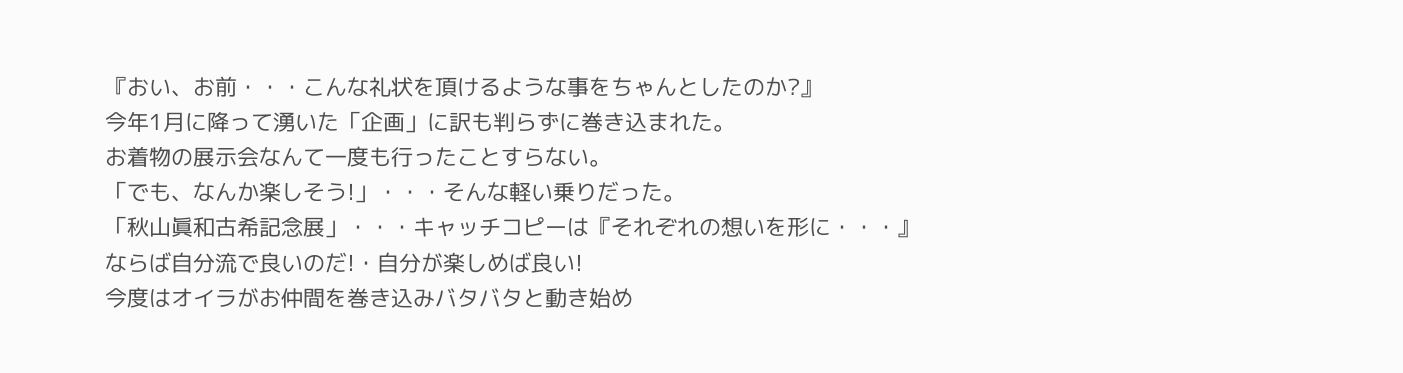『おい、お前・・・こんな礼状を頂けるような事をちゃんとしたのか?』
今年1月に降って湧いた「企画」に訳も判らずに巻き込まれた。
お着物の展示会なんて一度も行ったことすらない。
「でも、なんか楽しそう!」・・・そんな軽い乗りだった。
「秋山眞和古希記念展」・・・キャッチコピーは『それぞれの想いを形に・・・』
ならば自分流で良いのだ!・自分が楽しめば良い!
今度はオイラがお仲間を巻き込みバタバタと動き始め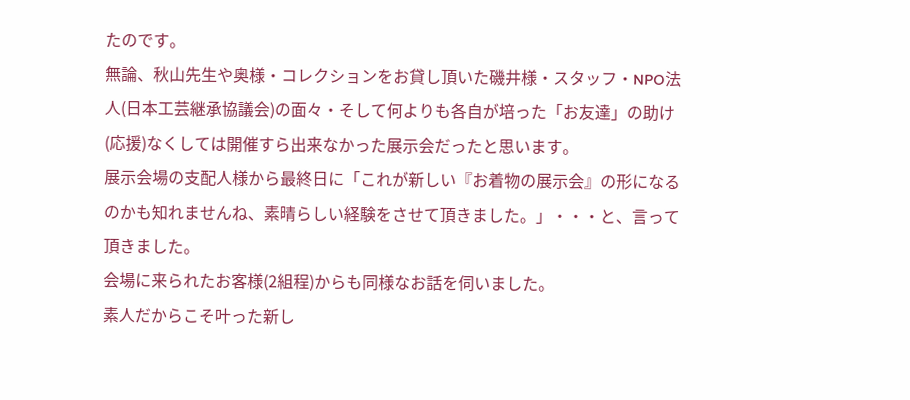たのです。
無論、秋山先生や奥様・コレクションをお貸し頂いた磯井様・スタッフ・NPO法人(日本工芸継承協議会)の面々・そして何よりも各自が培った「お友達」の助け(応援)なくしては開催すら出来なかった展示会だったと思います。
展示会場の支配人様から最終日に「これが新しい『お着物の展示会』の形になるのかも知れませんね、素晴らしい経験をさせて頂きました。」・・・と、言って頂きました。
会場に来られたお客様(2組程)からも同様なお話を伺いました。
素人だからこそ叶った新し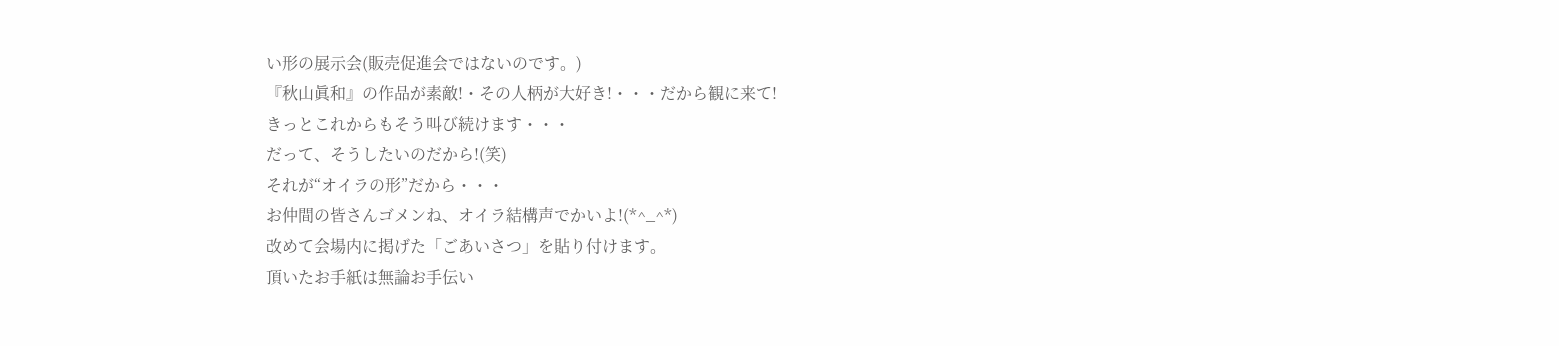い形の展示会(販売促進会ではないのです。)
『秋山眞和』の作品が素敵!・その人柄が大好き!・・・だから観に来て!
きっとこれからもそう叫び続けます・・・
だって、そうしたいのだから!(笑)
それが“オイラの形”だから・・・
お仲間の皆さんゴメンね、オイラ結構声でかいよ!(*^_^*)
改めて会場内に掲げた「ごあいさつ」を貼り付けます。
頂いたお手紙は無論お手伝い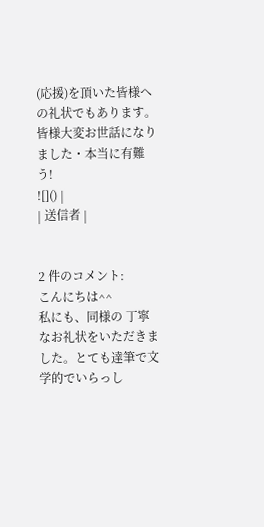(応援)を頂いた皆様への礼状でもあります。
皆様大変お世話になりました・本当に有難う!
![]() |
| 送信者 |


2 件のコメント:
こんにちは^^
私にも、同様の 丁寧なお礼状をいただきました。とても達筆で文学的でいらっし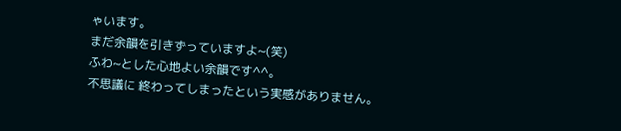ゃいます。
まだ余韻を引きずっていますよ~(笑)
ふわ~とした心地よい余韻です^^。
不思議に 終わってしまったという実感がありません。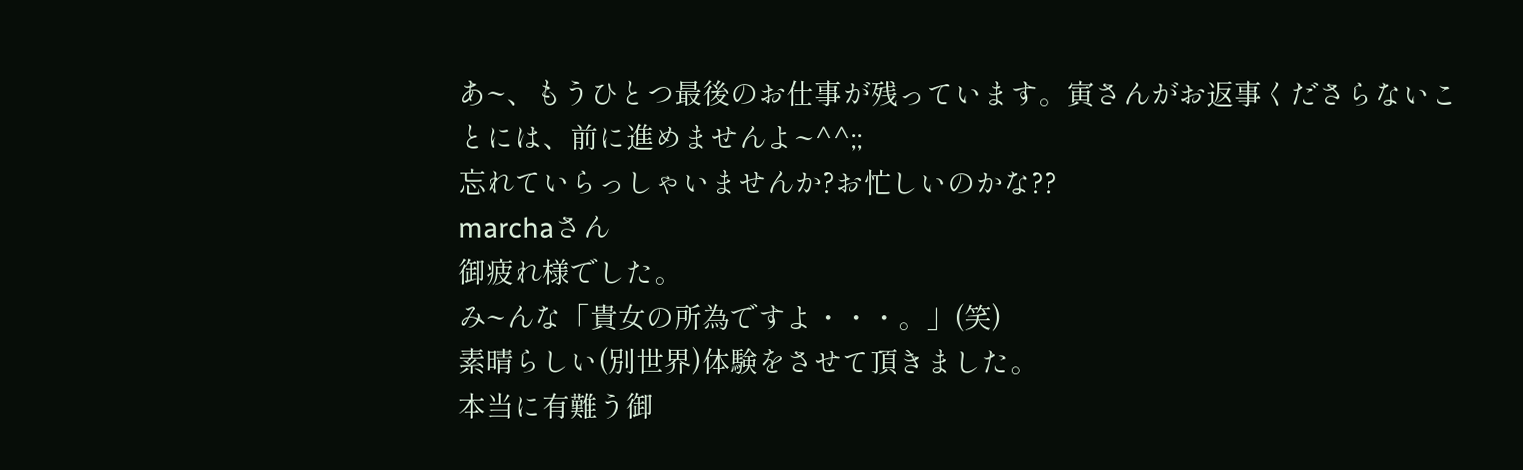あ~、もうひとつ最後のお仕事が残っています。寅さんがお返事くださらないことには、前に進めませんよ~^^;;
忘れていらっしゃいませんか?お忙しいのかな??
marchaさん
御疲れ様でした。
み~んな「貴女の所為ですよ・・・。」(笑)
素晴らしい(別世界)体験をさせて頂きました。
本当に有難う御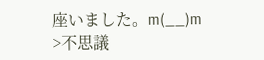座いました。m(__)m
>不思議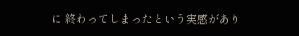に 終わってしまったという実感があり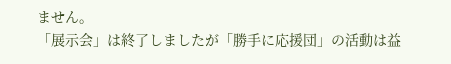ません。
「展示会」は終了しましたが「勝手に応援団」の活動は益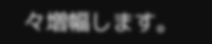々増幅します。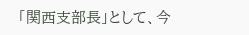「関西支部長」として、今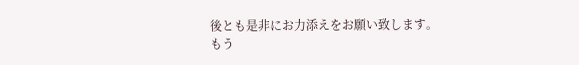後とも是非にお力添えをお願い致します。
もう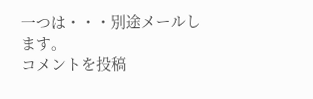一つは・・・別途メールします。
コメントを投稿